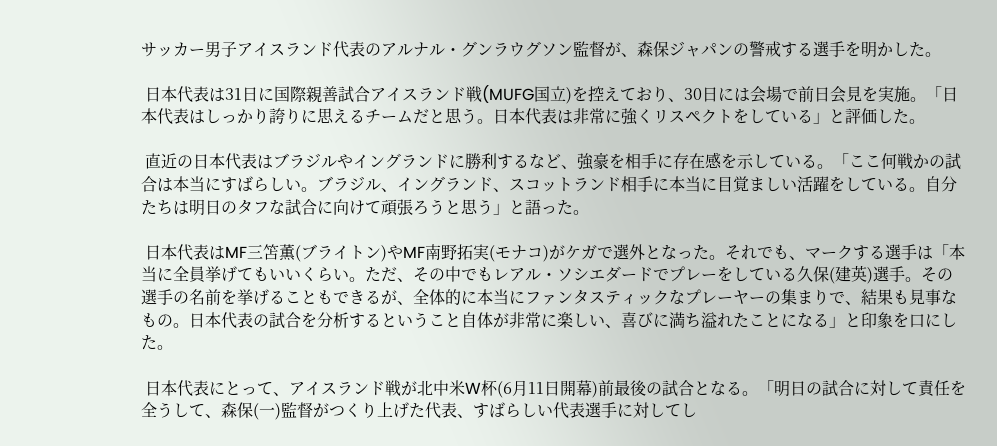サッカー男子アイスランド代表のアルナル・グンラウグソン監督が、森保ジャパンの警戒する選手を明かした。

 日本代表は31日に国際親善試合アイスランド戦(MUFG国立)を控えており、30日には会場で前日会見を実施。「日本代表はしっかり誇りに思えるチームだと思う。日本代表は非常に強くリスペクトをしている」と評価した。

 直近の日本代表はブラジルやイングランドに勝利するなど、強豪を相手に存在感を示している。「ここ何戦かの試合は本当にすばらしい。ブラジル、イングランド、スコットランド相手に本当に目覚ましい活躍をしている。自分たちは明日のタフな試合に向けて頑張ろうと思う」と語った。

 日本代表はMF三笘薫(ブライトン)やMF南野拓実(モナコ)がケガで選外となった。それでも、マークする選手は「本当に全員挙げてもいいくらい。ただ、その中でもレアル・ソシエダードでプレーをしている久保(建英)選手。その選手の名前を挙げることもできるが、全体的に本当にファンタスティックなプレーヤーの集まりで、結果も見事なもの。日本代表の試合を分析するということ自体が非常に楽しい、喜びに満ち溢れたことになる」と印象を口にした。

 日本代表にとって、アイスランド戦が北中米W杯(6月11日開幕)前最後の試合となる。「明日の試合に対して責任を全うして、森保(一)監督がつくり上げた代表、すばらしい代表選手に対してし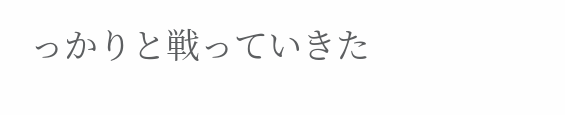っかりと戦っていきた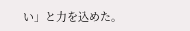い」と力を込めた。